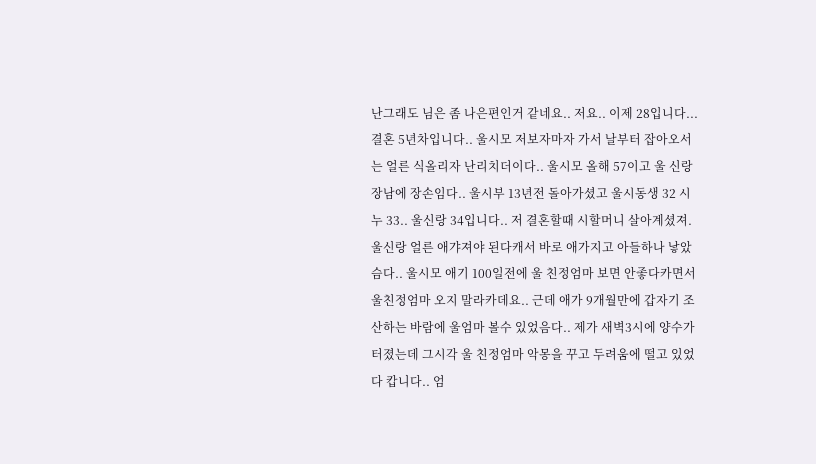난그래도 님은 좀 나은편인거 같네요.. 저요.. 이제 28입니다... 결혼 5년차입니다.. 울시모 저보자마자 가서 날부터 잡아오서는 얼른 식올리자 난리치더이다.. 울시모 올해 57이고 울 신랑 장남에 장손임다.. 울시부 13년전 돌아가셨고 울시동생 32 시누 33.. 울신랑 34입니다.. 저 결혼할때 시할머니 살아계셨져. 울신랑 얼른 애갸져야 된다캐서 바로 애가지고 아들하나 낳았슴다.. 울시모 애기 100일전에 울 친정엄마 보면 안좋다카면서 울친정엄마 오지 말라카데요.. 근데 애가 9개월만에 갑자기 조산하는 바람에 울엄마 볼수 있었음다.. 제가 새벽3시에 양수가 터졌는데 그시각 울 친정엄마 악몽을 꾸고 두려움에 떨고 있었다 캅니다.. 엄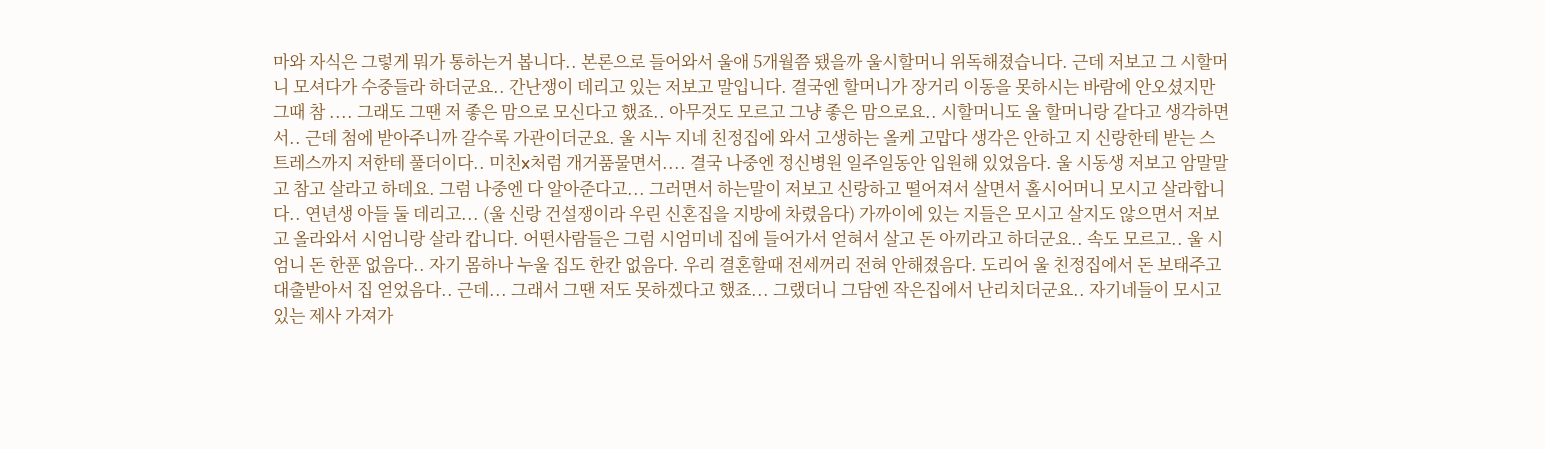마와 자식은 그렇게 뭐가 통하는거 봅니다.. 본론으로 들어와서 울애 5개월쯤 됐을까 울시할머니 위독해졌습니다. 근데 저보고 그 시할머니 모셔다가 수중들라 하더군요.. 간난쟁이 데리고 있는 저보고 말입니다. 결국엔 할머니가 장거리 이동을 못하시는 바람에 안오셨지만 그때 참 .... 그래도 그땐 저 좋은 맘으로 모신다고 했죠.. 아무것도 모르고 그냥 좋은 맘으로요.. 시할머니도 울 할머니랑 같다고 생각하면서.. 근데 첨에 받아주니까 갈수록 가관이더군요. 울 시누 지네 친정집에 와서 고생하는 올케 고맙다 생각은 안하고 지 신랑한테 받는 스트레스까지 저한테 풀더이다.. 미친x처럼 개거품물면서.... 결국 나중엔 정신병원 일주일동안 입원해 있었음다. 울 시동생 저보고 암말말고 참고 살라고 하데요. 그럼 나중엔 다 알아준다고... 그러면서 하는말이 저보고 신랑하고 떨어져서 살면서 홀시어머니 모시고 살라합니다.. 연년생 아들 둘 데리고... (울 신랑 건설쟁이라 우린 신혼집을 지방에 차렸음다) 가까이에 있는 지들은 모시고 살지도 않으면서 저보고 올라와서 시엄니랑 살라 캅니다. 어떤사람들은 그럼 시엄미네 집에 들어가서 얻혀서 살고 돈 아끼라고 하더군요.. 속도 모르고.. 울 시엄니 돈 한푼 없음다.. 자기 몸하나 누울 집도 한칸 없음다. 우리 결혼할때 전세꺼리 전혀 안해졌음다. 도리어 울 친정집에서 돈 보태주고 대출받아서 집 얻었음다.. 근데... 그래서 그땐 저도 못하겠다고 했죠... 그랬더니 그담엔 작은집에서 난리치더군요.. 자기네들이 모시고 있는 제사 가져가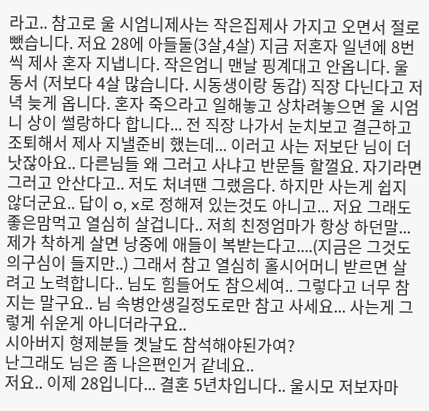라고.. 참고로 울 시엄니제사는 작은집제사 가지고 오면서 절로 뺐습니다. 저요 28에 아들둘(3살,4살) 지금 저혼자 일년에 8번씩 제사 혼자 지냅니다. 작은엄니 맨날 핑계대고 안옵니다. 울 동서 (저보다 4살 많습니다. 시동생이랑 동갑) 직장 다닌다고 저녁 늦게 옵니다. 혼자 죽으라고 일해놓고 상차려놓으면 울 시엄니 상이 썰랑하다 합니다... 전 직장 나가서 눈치보고 결근하고 조퇴해서 제사 지낼준비 했는데... 이러고 사는 저보단 님이 더 낫잖아요.. 다른님들 왜 그러고 사냐고 반문들 할껄요. 자기라면 그러고 안산다고.. 저도 처녀땐 그랬음다. 하지만 사는게 쉽지 않더군요.. 답이 o, x로 정해져 있는것도 아니고... 저요 그래도 좋은맘먹고 열심히 살겁니다.. 저희 친정엄마가 항상 하던말... 제가 착하게 살면 낭중에 애들이 복받는다고....(지금은 그것도 의구심이 들지만..) 그래서 참고 열심히 홀시어머니 받르면 살려고 노력합니다.. 님도 힘들어도 참으세여.. 그렇다고 너무 참지는 말구요.. 님 속병안생길정도로만 참고 사세요... 사는게 그렇게 쉬운게 아니더라구요..
시아버지 형제분들 곗날도 참석해야된가여?
난그래도 님은 좀 나은편인거 같네요..
저요.. 이제 28입니다... 결혼 5년차입니다.. 울시모 저보자마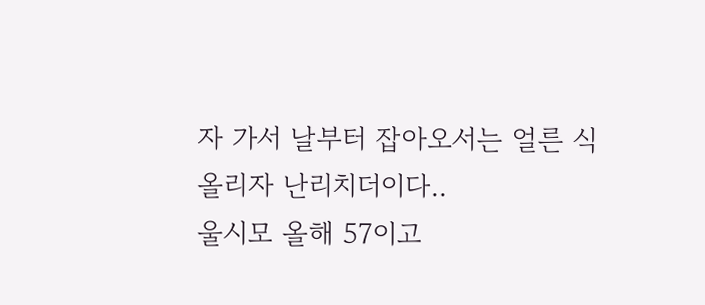자 가서 날부터 잡아오서는 얼른 식올리자 난리치더이다..
울시모 올해 57이고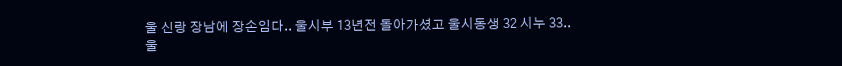울 신랑 장남에 장손임다.. 울시부 13년전 돌아가셨고 울시동생 32 시누 33..
울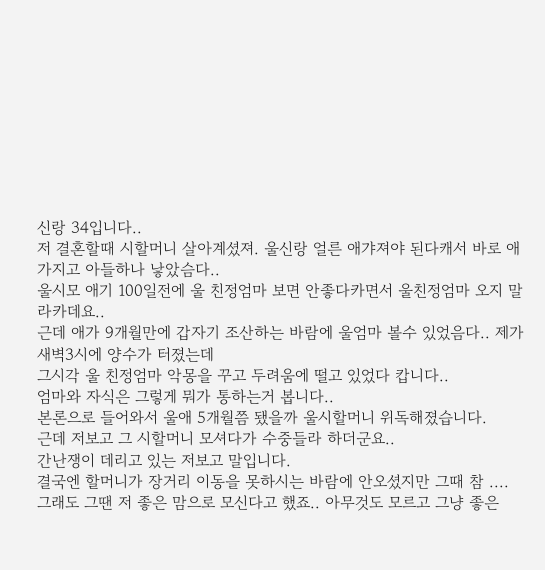신랑 34입니다..
저 결혼할때 시할머니 살아계셨져. 울신랑 얼른 애갸져야 된다캐서 바로 애가지고 아들하나 낳았슴다..
울시모 애기 100일전에 울 친정엄마 보면 안좋다카면서 울친정엄마 오지 말라카데요..
근데 애가 9개월만에 갑자기 조산하는 바람에 울엄마 볼수 있었음다.. 제가 새벽3시에 양수가 터졌는데
그시각 울 친정엄마 악몽을 꾸고 두려움에 떨고 있었다 캅니다..
엄마와 자식은 그렇게 뭐가 통하는거 봅니다..
본론으로 들어와서 울애 5개월쯤 됐을까 울시할머니 위독해졌습니다.
근데 저보고 그 시할머니 모셔다가 수중들라 하더군요..
간난쟁이 데리고 있는 저보고 말입니다.
결국엔 할머니가 장거리 이동을 못하시는 바람에 안오셨지만 그때 참 ....
그래도 그땐 저 좋은 맘으로 모신다고 했죠.. 아무것도 모르고 그냥 좋은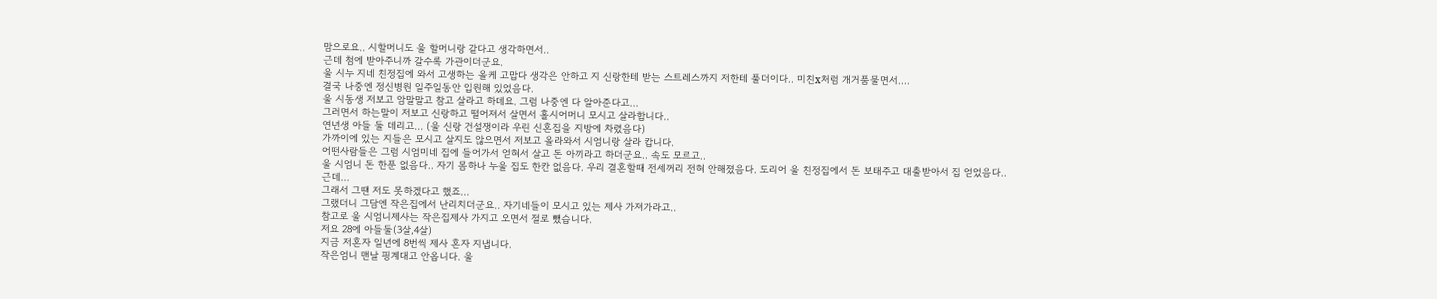맘으로요.. 시할머니도 울 할머니랑 같다고 생각하면서..
근데 첨에 받아주니까 갈수록 가관이더군요.
울 시누 지네 친정집에 와서 고생하는 올케 고맙다 생각은 안하고 지 신랑한테 받는 스트레스까지 저한테 풀더이다.. 미친x처럼 개거품물면서....
결국 나중엔 정신병원 일주일동안 입원해 있었음다.
울 시동생 저보고 암말말고 참고 살라고 하데요. 그럼 나중엔 다 알아준다고...
그러면서 하는말이 저보고 신랑하고 떨어져서 살면서 홀시어머니 모시고 살라합니다..
연년생 아들 둘 데리고... (울 신랑 건설쟁이라 우린 신혼집을 지방에 차렸음다)
가까이에 있는 지들은 모시고 살지도 않으면서 저보고 올라와서 시엄니랑 살라 캅니다.
어떤사람들은 그럼 시엄미네 집에 들어가서 얻혀서 살고 돈 아끼라고 하더군요.. 속도 모르고..
울 시엄니 돈 한푼 없음다.. 자기 몸하나 누울 집도 한칸 없음다. 우리 결혼할때 전세꺼리 전혀 안해졌음다. 도리어 울 친정집에서 돈 보태주고 대출받아서 집 얻었음다..
근데...
그래서 그땐 저도 못하겠다고 했죠...
그랬더니 그담엔 작은집에서 난리치더군요.. 자기네들이 모시고 있는 제사 가져가라고..
참고로 울 시엄니제사는 작은집제사 가지고 오면서 절로 뺐습니다.
저요 28에 아들둘(3살,4살)
지금 저혼자 일년에 8번씩 제사 혼자 지냅니다.
작은엄니 맨날 핑계대고 안옵니다. 울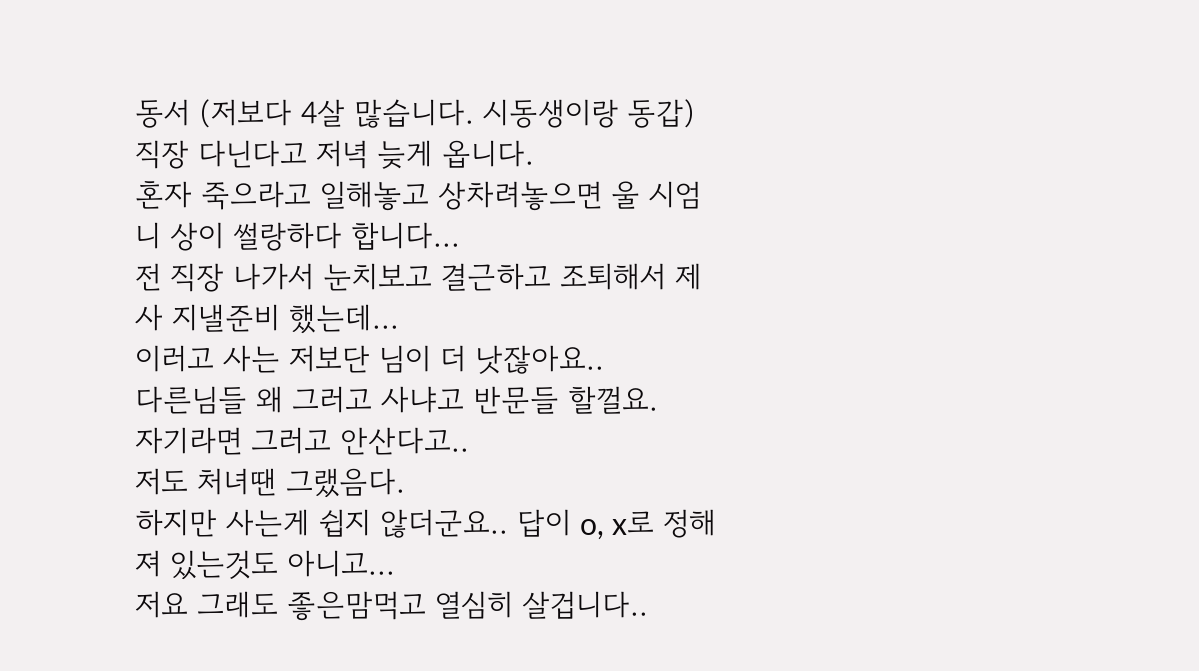동서 (저보다 4살 많습니다. 시동생이랑 동갑) 직장 다닌다고 저녁 늦게 옵니다.
혼자 죽으라고 일해놓고 상차려놓으면 울 시엄니 상이 썰랑하다 합니다...
전 직장 나가서 눈치보고 결근하고 조퇴해서 제사 지낼준비 했는데...
이러고 사는 저보단 님이 더 낫잖아요..
다른님들 왜 그러고 사냐고 반문들 할껄요.
자기라면 그러고 안산다고..
저도 처녀땐 그랬음다.
하지만 사는게 쉽지 않더군요.. 답이 o, x로 정해져 있는것도 아니고...
저요 그래도 좋은맘먹고 열심히 살겁니다..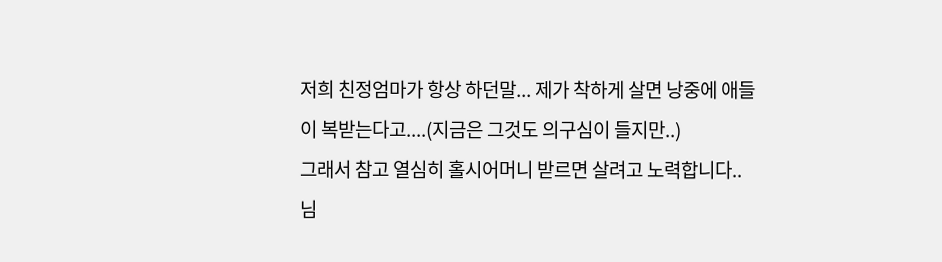저희 친정엄마가 항상 하던말... 제가 착하게 살면 낭중에 애들이 복받는다고....(지금은 그것도 의구심이 들지만..)
그래서 참고 열심히 홀시어머니 받르면 살려고 노력합니다..
님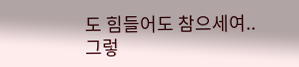도 힘들어도 참으세여..
그렇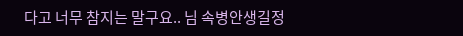다고 너무 참지는 말구요.. 님 속병안생길정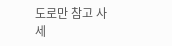도로만 참고 사세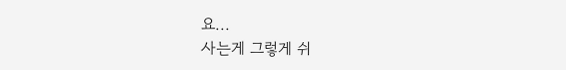요...
사는게 그렇게 쉬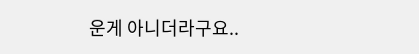운게 아니더라구요..